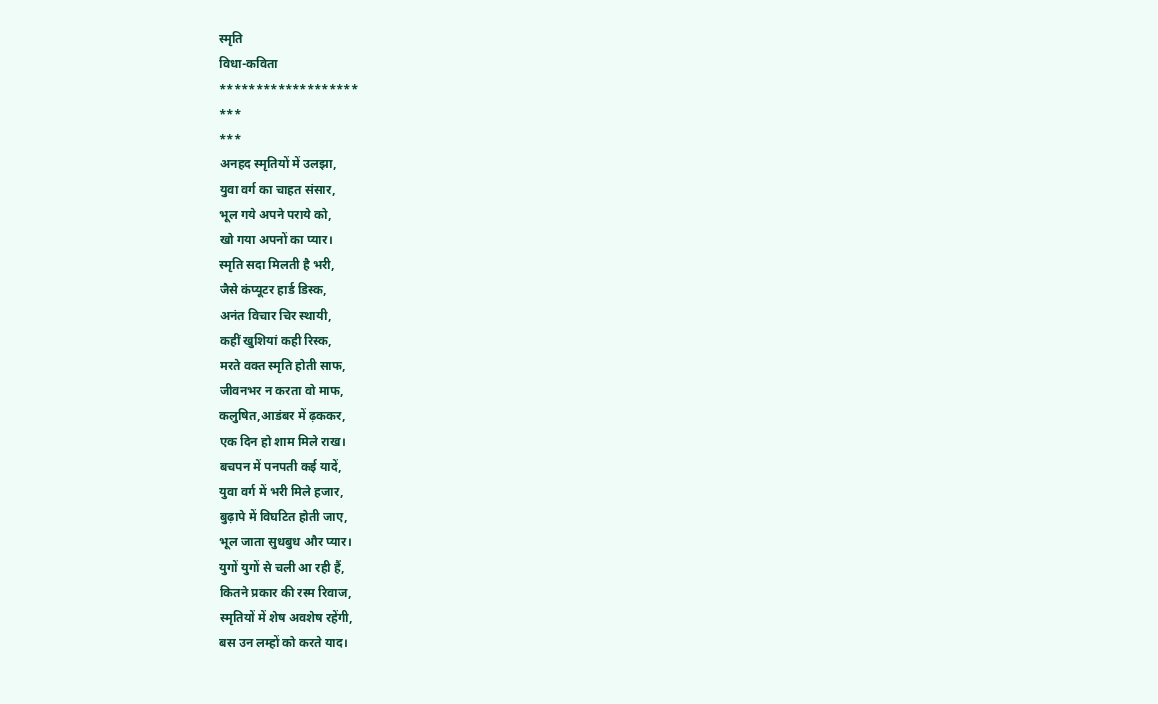स्मृति
विधा-कविता
*******************
***
***
अनहद स्मृतियों में उलझा,
युवा वर्ग का चाहत संसार,
भूल गये अपने पराये को,
खो गया अपनों का प्यार।
स्मृति सदा मिलती है भरी,
जैसे कंप्यूटर हार्ड डिस्क,
अनंत विचार चिर स्थायी,
कहीं खुशियां कही रिस्क,
मरते वक्त स्मृति होती साफ,
जीवनभर न करता वो माफ,
कलुषित,आडंबर में ढ़ककर,
एक दिन हो शाम मिले राख।
बचपन में पनपती कई यादें,
युवा वर्ग में भरी मिले हजार,
बुढ़ापे में विघटित होती जाए,
भूल जाता सुधबुध और प्यार।
युगों युगों से चली आ रही हैं,
कितने प्रकार की रस्म रिवाज,
स्मृतियों में शेष अवशेष रहेंगी,
बस उन लम्हों को करते याद।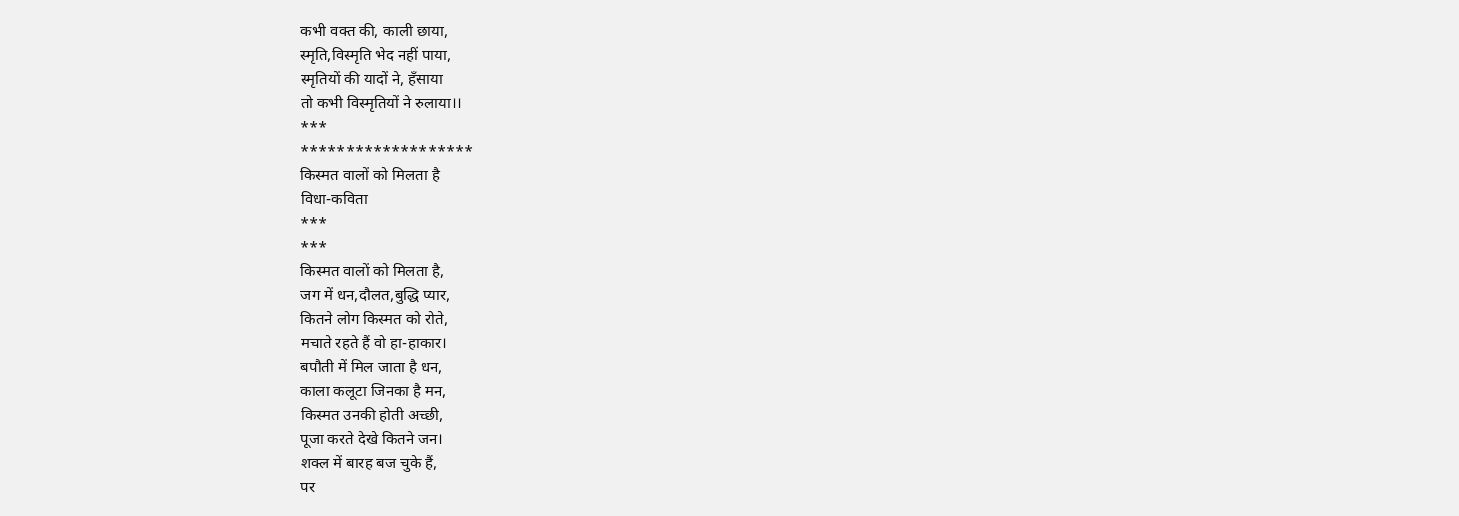कभी वक्त की, काली छाया,
स्मृति,विस्मृति भेद नहीं पाया,
स्मृतियों की यादों ने, हँसाया
तो कभी विस्मृतियों ने रुलाया।।
***
*******************
किस्मत वालों को मिलता है
विधा-कविता
***
***
किस्मत वालों को मिलता है,
जग में धन,दौलत,बुद्धि प्यार,
कितने लोग किस्मत को रोते,
मचाते रहते हैं वो हा-हाकार।
बपौती में मिल जाता है धन,
काला कलूटा जिनका है मन,
किस्मत उनकी होती अच्छी,
पूजा करते देखे कितने जन।
शक्ल में बारह बज चुके हैं,
पर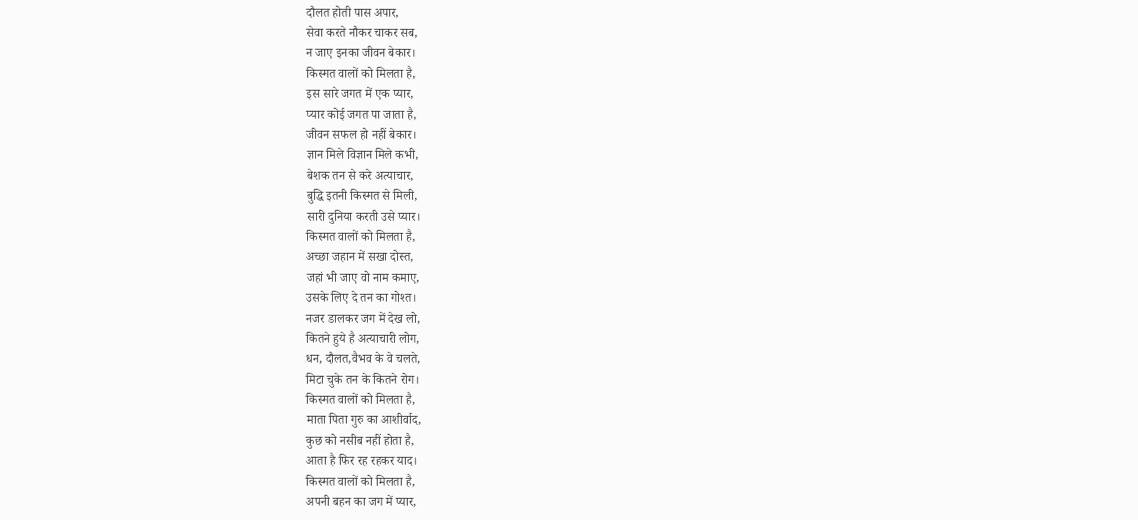दौलत होती पास अपार,
सेवा करते नौकर चाकर सब,
न जाए इनका जीवन बेकार।
किस्मत वालों को मिलता है,
इस सारे जगत में एक प्यार,
प्यार कोई जगत पा जाता है,
जीवन सफल हो नहीं बेकार।
ज्ञान मिले विज्ञान मिले कभी,
बेशक तन से करे अत्याचार,
बुद्धि इतनी किस्मत से मिली,
सारी दुनिया करती उसे प्यार।
किस्मत वालों को मिलता है,
अच्छा जहान में सखा दोस्त,
जहां भी जाए वो नाम कमाए,
उसके लिए दे तन का गोश्त।
नजर डालकर जग में देख लो,
कितने हुये है अत्याचारी लोग,
धन, दौलत,वैभव के वे चलते,
मिटा चुके तन के कितने रोग।
किस्मत वालों को मिलता है,
माता पिता गुरु का आशीर्वाद,
कुछ को नसीब नहीं होता है,
आता है फिर रह रहकर याद।
किस्मत वालों को मिलता है,
अपनी बहन का जग में प्यार,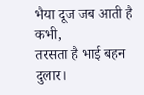भैया दूज जब आती है कभी,
तरसता है भाई बहन दुलार।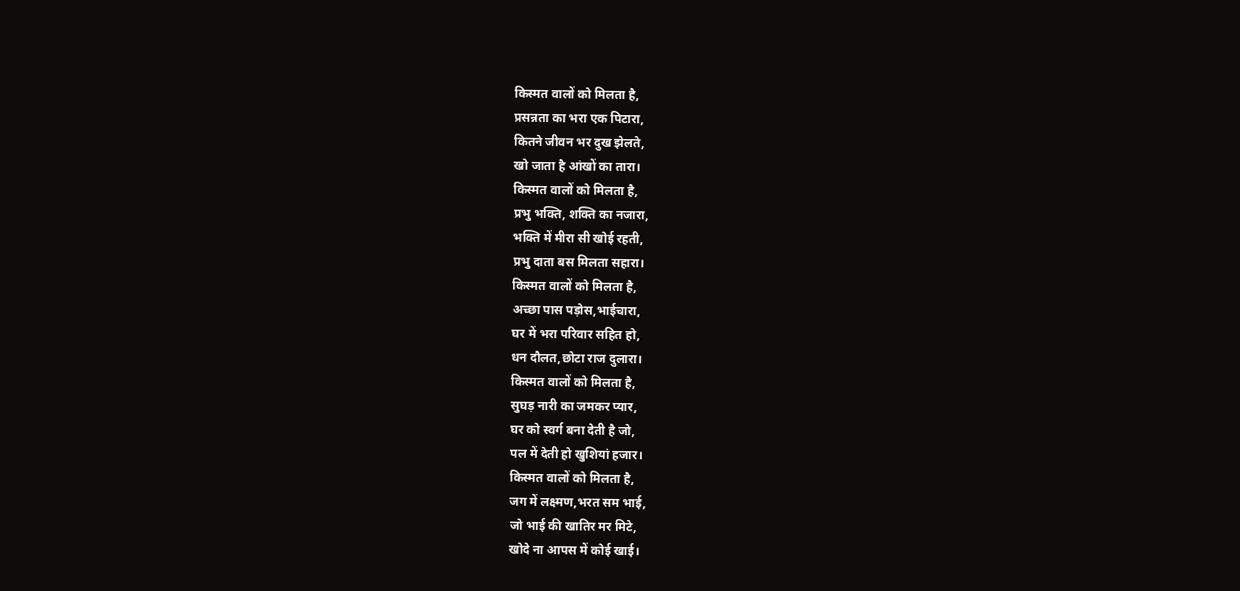किस्मत वालों को मिलता है,
प्रसन्नता का भरा एक पिटारा,
कितने जीवन भर दुख झेलते,
खो जाता है आंखों का तारा।
किस्मत वालों को मिलता है,
प्रभु भक्ति, शक्ति का नजारा,
भक्ति में मीरा सी खोई रहती,
प्रभु दाता बस मिलता सहारा।
किस्मत वालों को मिलता है,
अच्छा पास पड़ोस,भाईचारा,
घर में भरा परिवार सहित हो,
धन दौलत,छोटा राज दुलारा।
किस्मत वालों को मिलता है,
सुघड़ नारी का जमकर प्यार,
घर को स्वर्ग बना देती है जो,
पल में देती हो खुशियां हजार।
किस्मत वालों को मिलता है,
जग में लक्ष्मण,भरत सम भाई,
जो भाई की खातिर मर मिटे,
खोदे ना आपस में कोई खाई।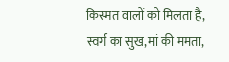किस्मत वालों को मिलता है,
स्वर्ग का सुख,मां की ममता,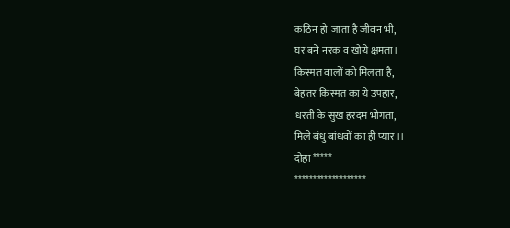कठिन हो जाता है जीवन भी,
घर बने नरक व खोये क्षमता।
किस्मत वालों को मिलता है,
बेहतर किस्मत का ये उपहार,
धरती के सुख हरदम भोगता,
मिले बंधु बांधवों का ही प्यार।।
दोहा *****
*******************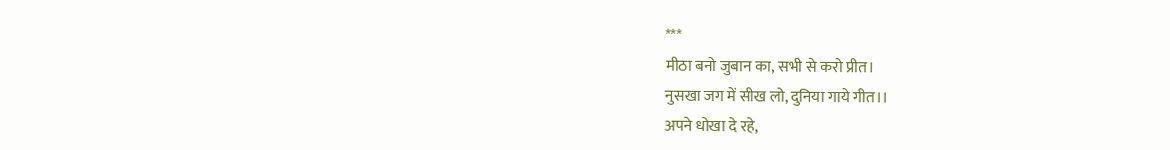***
मीठा बनो जुबान का, सभी से करो प्रीत।
नुसखा जग में सीख लो, दुनिया गाये गीत।।
अपने धोखा दे रहे,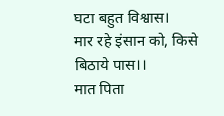घटा बहुत विश्वास।
मार रहे इंसान को, किसे बिठाये पास।।
मात पिता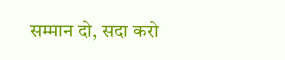सम्मान दो, सदा करो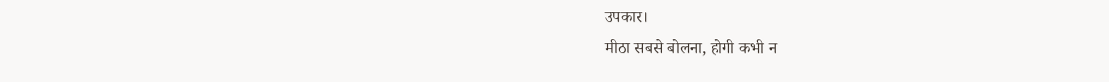उपकार।
मीठा सबसे बोलना, होगी कभी न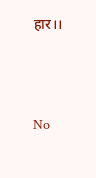हार।।





No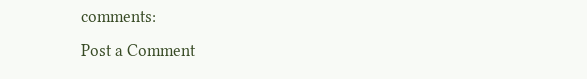comments:
Post a Comment